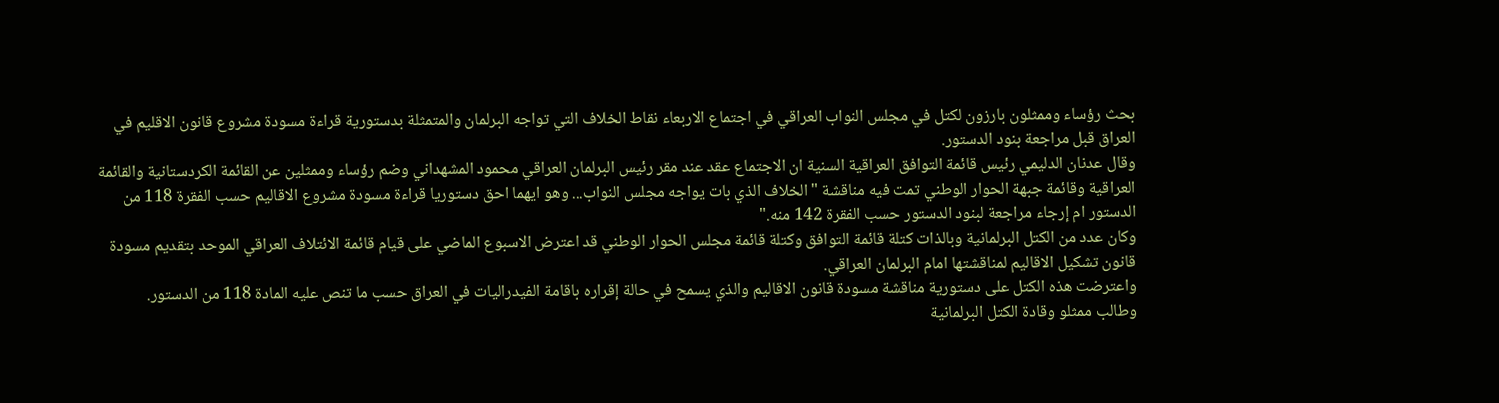بحث رؤساء وممثلون بارزون لكتل في مجلس النواب العراقي في اجتماع الاربعاء نقاط الخلاف التي تواجه البرلمان والمتمثلة بدستورية قراءة مسودة مشروع قانون الاقليم في العراق قبل مراجعة بنود الدستور.
وقال عدنان الدليمي رئيس قائمة التوافق العراقية السنية ان الاجتماع عقد عند مقر رئيس البرلمان العراقي محمود المشهداني وضم رؤساء وممثلين عن القائمة الكردستانية والقائمة العراقية وقائمة جبهة الحوار الوطني تمت فيه مناقشة "الخلاف الذي بات يواجه مجلس النواب... وهو ايهما احق دستوريا قراءة مسودة مشروع الاقاليم حسب الفقرة 118 من الدستور ام إرجاء مراجعة لبنود الدستور حسب الفقرة 142 منه."
وكان عدد من الكتل البرلمانية وبالذات كتلة قائمة التوافق وكتلة قائمة مجلس الحوار الوطني قد اعترض الاسبوع الماضي على قيام قائمة الائتلاف العراقي الموحد بتقديم مسودة قانون تشكيل الاقاليم لمناقشتها امام البرلمان العراقي.
واعترضت هذه الكتل على دستورية مناقشة مسودة قانون الاقاليم والذي يسمح في حالة إقراره باقامة الفيدراليات في العراق حسب ما تنص عليه المادة 118 من الدستور.
وطالب ممثلو وقادة الكتل البرلمانية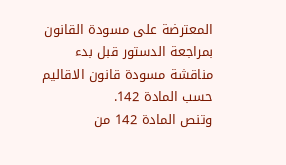المعترضة على مسودة القانون بمراجعة الدستور قبل بدء مناقشة مسودة قانون الاقاليم حسب المادة 142.
وتنص المادة 142 من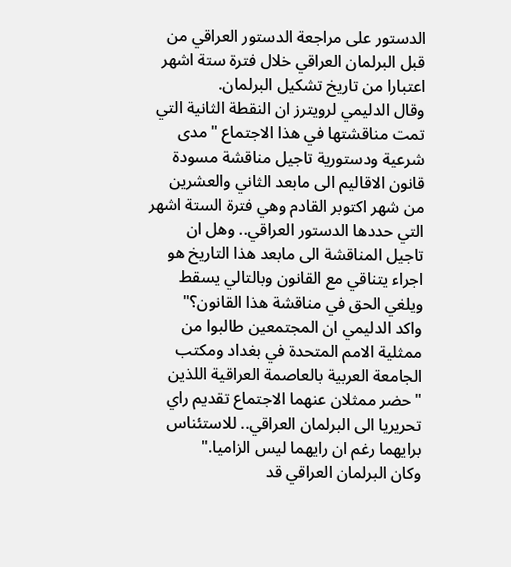الدستور على مراجعة الدستور العراقي من قبل البرلمان العراقي خلال فترة ستة اشهر اعتبارا من تاريخ تشكيل البرلمان.
وقال الدليمي لرويترز ان النقطة الثانية التي تمت مناقشتها في هذا الاجتماع "مدى شرعية ودستورية تاجيل مناقشة مسودة قانون الاقاليم الى مابعد الثاني والعشرين من شهر اكتوبر القادم وهي فترة الستة اشهر التي حددها الدستور العراقي.. وهل ان تاجيل المناقشة الى مابعد هذا التاريخ هو اجراء يتناقي مع القانون وبالتالي يسقط ويلغي الحق في مناقشة هذا القانون؟"
واكد الدليمي ان المجتمعين طالبوا من ممثلية الامم المتحدة في بغداد ومكتب الجامعة العربية بالعاصمة العراقية اللذين "حضر ممثلان عنهما الاجتماع تقديم راي تحريريا الى البرلمان العراقي.. للاستئناس برايهما رغم ان رايهما ليس الزاميا."
وكان البرلمان العراقي قد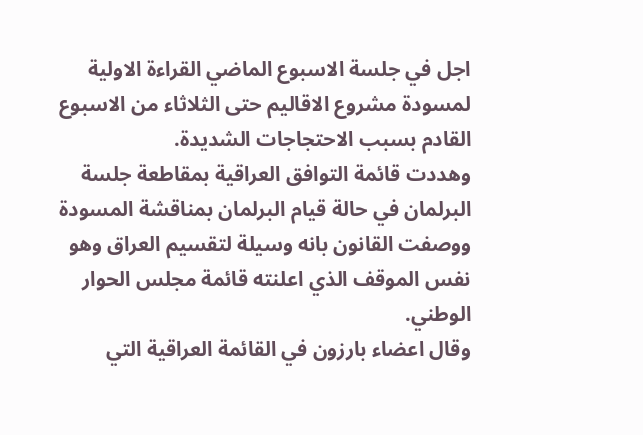اجل في جلسة الاسبوع الماضي القراءة الاولية لمسودة مشروع الاقاليم حتى الثلاثاء من الاسبوع القادم بسبب الاحتجاجات الشديدة.
وهددت قائمة التوافق العراقية بمقاطعة جلسة البرلمان في حالة قيام البرلمان بمناقشة المسودة ووصفت القانون بانه وسيلة لتقسيم العراق وهو نفس الموقف الذي اعلنته قائمة مجلس الحوار الوطني.
وقال اعضاء بارزون في القائمة العراقية التي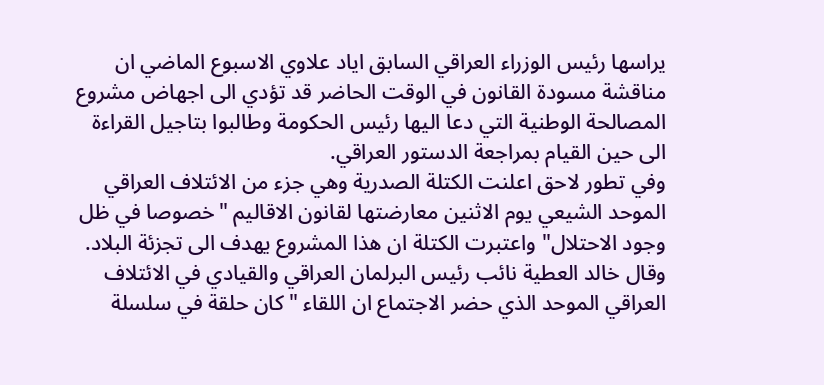يراسها رئيس الوزراء العراقي السابق اياد علاوي الاسبوع الماضي ان مناقشة مسودة القانون في الوقت الحاضر قد تؤدي الى اجهاض مشروع المصالحة الوطنية التي دعا اليها رئيس الحكومة وطالبوا بتاجيل القراءة الى حين القيام بمراجعة الدستور العراقي.
وفي تطور لاحق اعلنت الكتلة الصدرية وهي جزء من الائتلاف العراقي الموحد الشيعي يوم الاثنين معارضتها لقانون الاقاليم "خصوصا في ظل وجود الاحتلال" واعتبرت الكتلة ان هذا المشروع يهدف الى تجزئة البلاد.
وقال خالد العطية نائب رئيس البرلمان العراقي والقيادي في الائتلاف العراقي الموحد الذي حضر الاجتماع ان اللقاء "كان حلقة في سلسلة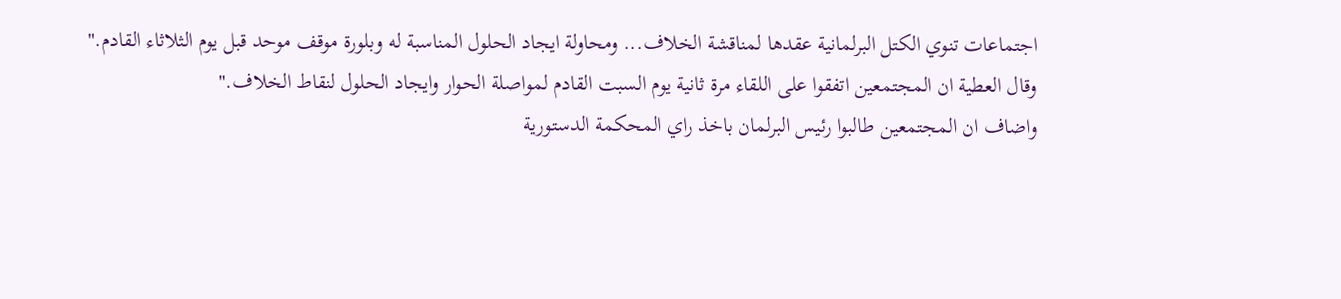اجتماعات تنوي الكتل البرلمانية عقدها لمناقشة الخلاف... ومحاولة ايجاد الحلول المناسبة له وبلورة موقف موحد قبل يوم الثلاثاء القادم."
وقال العطية ان المجتمعين اتفقوا على اللقاء مرة ثانية يوم السبت القادم لمواصلة الحوار وايجاد الحلول لنقاط الخلاف."
واضاف ان المجتمعين طالبوا رئيس البرلمان باخذ راي المحكمة الدستورية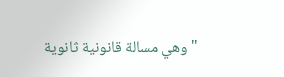"وهي مسالة قانونية ثانوية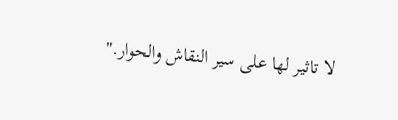لا تاثير لها على سير النقاش والحوار."